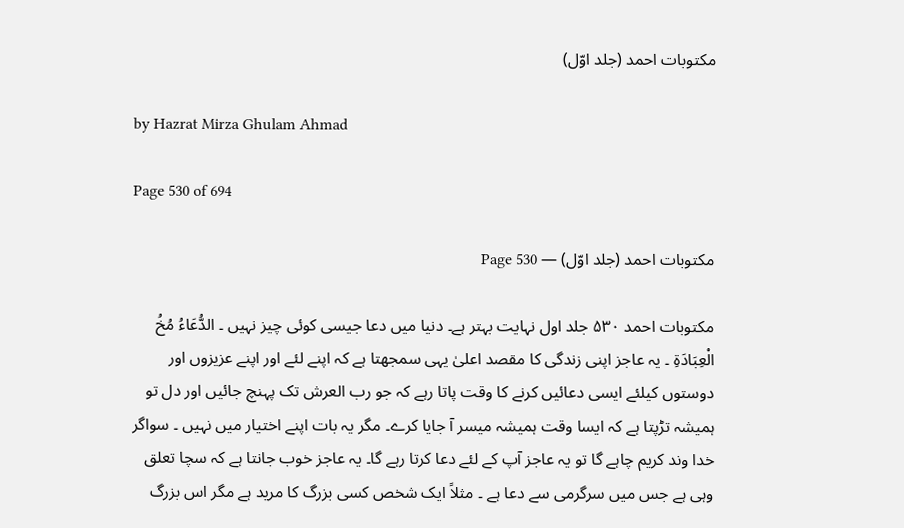مکتوبات احمد (جلد اوّل)

by Hazrat Mirza Ghulam Ahmad

Page 530 of 694

مکتوبات احمد (جلد اوّل) — Page 530

مکتوبات احمد ۵۳۰ جلد اول نہایت بہتر ہے۔ دنیا میں دعا جیسی کوئی چیز نہیں ۔ الدُّعَاءُ مُخُ الْعِبَادَةِ ۔ یہ عاجز اپنی زندگی کا مقصد اعلیٰ یہی سمجھتا ہے کہ اپنے لئے اور اپنے عزیزوں اور دوستوں کیلئے ایسی دعائیں کرنے کا وقت پاتا رہے کہ جو رب العرش تک پہنچ جائیں اور دل تو ہمیشہ تڑپتا ہے کہ ایسا وقت ہمیشہ میسر آ جایا کرے۔ مگر یہ بات اپنے اختیار میں نہیں ۔ سواگر خدا وند کریم چاہے گا تو یہ عاجز آپ کے لئے دعا کرتا رہے گا۔ یہ عاجز خوب جانتا ہے کہ سچا تعلق وہی ہے جس میں سرگرمی سے دعا ہے ۔ مثلاً ایک شخص کسی بزرگ کا مرید ہے مگر اس بزرگ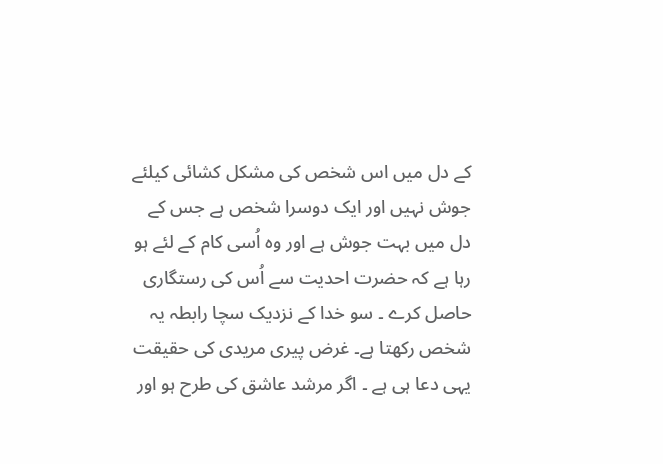کے دل میں اس شخص کی مشکل کشائی کیلئے جوش نہیں اور ایک دوسرا شخص ہے جس کے دل میں بہت جوش ہے اور وہ اُسی کام کے لئے ہو رہا ہے کہ حضرت احدیت سے اُس کی رستگاری حاصل کرے ۔ سو خدا کے نزدیک سچا رابطہ یہ شخص رکھتا ہے۔ غرض پیری مریدی کی حقیقت یہی دعا ہی ہے ۔ اگر مرشد عاشق کی طرح ہو اور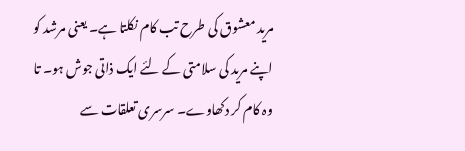مرید معشوق کی طرح تب کام نکلتا ہے۔ یعنی مرشد کو اپنے مرید کی سلامتی کے لئے ایک ذاتی جوش ہو۔ تا وہ کام کر دکھاوے۔ سرسری تعلقات سے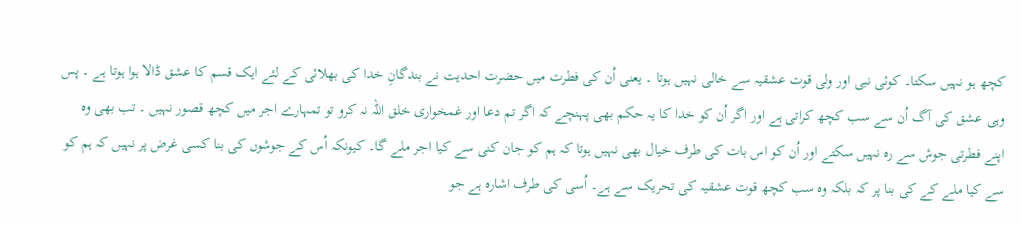کچھ ہو نہیں سکتا۔ کوئی نبی اور ولی قوت عشقیہ سے خالی نہیں ہوتا ۔ یعنی اُن کی فطرت میں حضرت احدیت نے بندگانِ خدا کی بھلائی کے لئے ایک قسم کا عشق ڈالا ہوا ہوتا ہے ۔ پس وہی عشق کی آگ اُن سے سب کچھ کراتی ہے اور اگر اُن کو خدا کا یہ حکم بھی پہنچے کہ اگر تم دعا اور غمخواری خلق اللہ نہ کرو تو تمہارے اجر میں کچھ قصور نہیں ۔ تب بھی وہ اپنے فطرتی جوش سے رہ نہیں سکتے اور اُن کو اس بات کی طرف خیال بھی نہیں ہوتا کہ ہم کو جان کنی سے کیا اجر ملے گا۔ کیونکہ اُس کے جوشوں کی بنا کسی غرض پر نہیں کہ ہم کو سے کیا ملے کے کی بنا پر کہ بلکہ وہ سب کچھ قوت عشقیہ کی تحریک سے ہے۔ اُسی کی طرف اشارہ ہے جو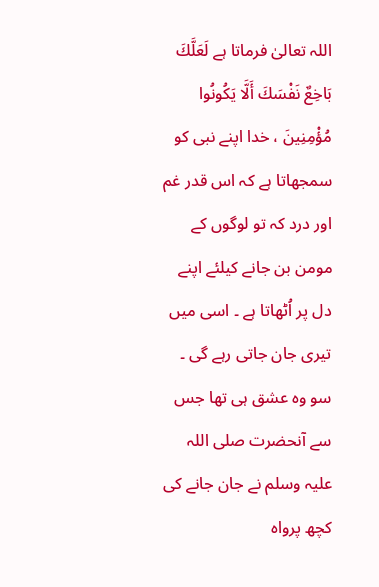اللہ تعالیٰ فرماتا ہے لَعَلَّكَ بَاخِعٌ نَفْسَكَ أَلَّا يَكُونُوا مُؤْمِنِينَ ، خدا اپنے نبی کو سمجھاتا ہے کہ اس قدر غم اور درد کہ تو لوگوں کے مومن بن جانے کیلئے اپنے دل پر اُٹھاتا ہے ۔ اسی میں تیری جان جاتی رہے گی ۔ سو وہ عشق ہی تھا جس سے آنحضرت صلی اللہ علیہ وسلم نے جان جانے کی کچھ پرواہ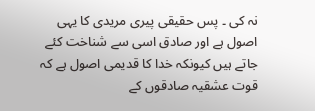نہ کی ۔ پس حقیقی پیری مریدی کا یہی اصول ہے اور صادق اسی سے شناخت کئے جاتے ہیں کیونکہ خدا کا قدیمی اصول ہے کہ قوت عشقیہ صادقوں کے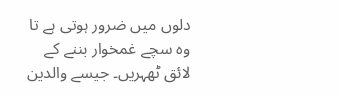دلوں میں ضرور ہوتی ہے تا وہ سچے غمخوار بننے کے لائق ٹھہریں۔ جیسے والدین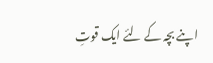اپنے بچہ کے لئے ایک قوتِ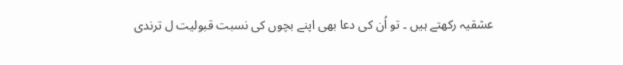عشقیہ رکھتے ہیں ۔ تو اُن کی دعا بھی اپنے بچوں کی نسبت قبولیت ل ترندی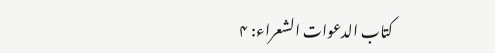کتاب الدعوات الشعراء: ۴